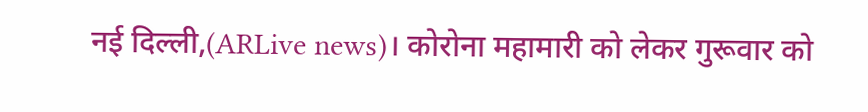नई दिल्ली,(ARLive news)। कोरोना महामारी को लेकर गुरूवार को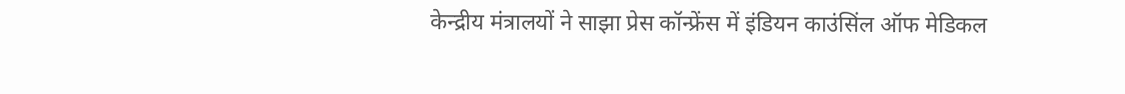केन्द्रीय मंत्रालयों ने साझा प्रेस कॉन्फ्रेंस में इंडियन काउंसिंल ऑफ मेडिकल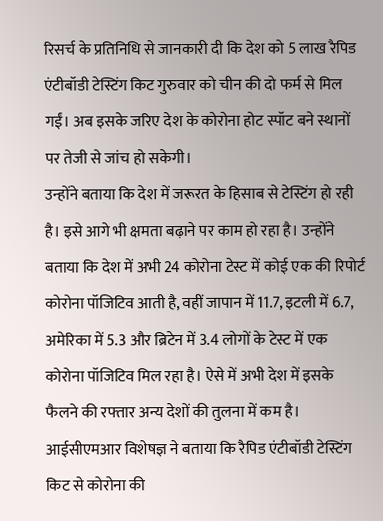रिसर्च के प्रतिनिधि से जानकारी दी कि देश को 5 लाख रैपिड एंटीबॉडी टेस्टिंग किट गुरुवार को चीन की दो फर्म से मिल गईं। अब इसके जरिए देश के कोरोना होट स्पॉट बने स्थानों पर तेजी से जांच हो सकेगी।
उन्होंने बताया कि देश में जरूरत के हिसाब से टेस्टिंग हो रही है। इसे आगे भी क्षमता बढ़ाने पर काम हो रहा है। उन्होंने बताया कि देश में अभी 24 कोरोना टेस्ट में कोई एक की रिपोर्ट कोरोना पॉजिटिव आती है, वहीं जापान में 11.7, इटली में 6.7, अमेरिका में 5.3 और ब्रिटेन में 3.4 लोगों के टेस्ट में एक कोरोना पॉजिटिव मिल रहा है। ऐसे में अभी देश में इसके फैलने की रफ्तार अन्य देशों की तुलना में कम है।
आईसीएमआर विशेषज्ञ ने बताया कि रैपिड एंटीबॉडी टेस्टिंग किट से कोरोना की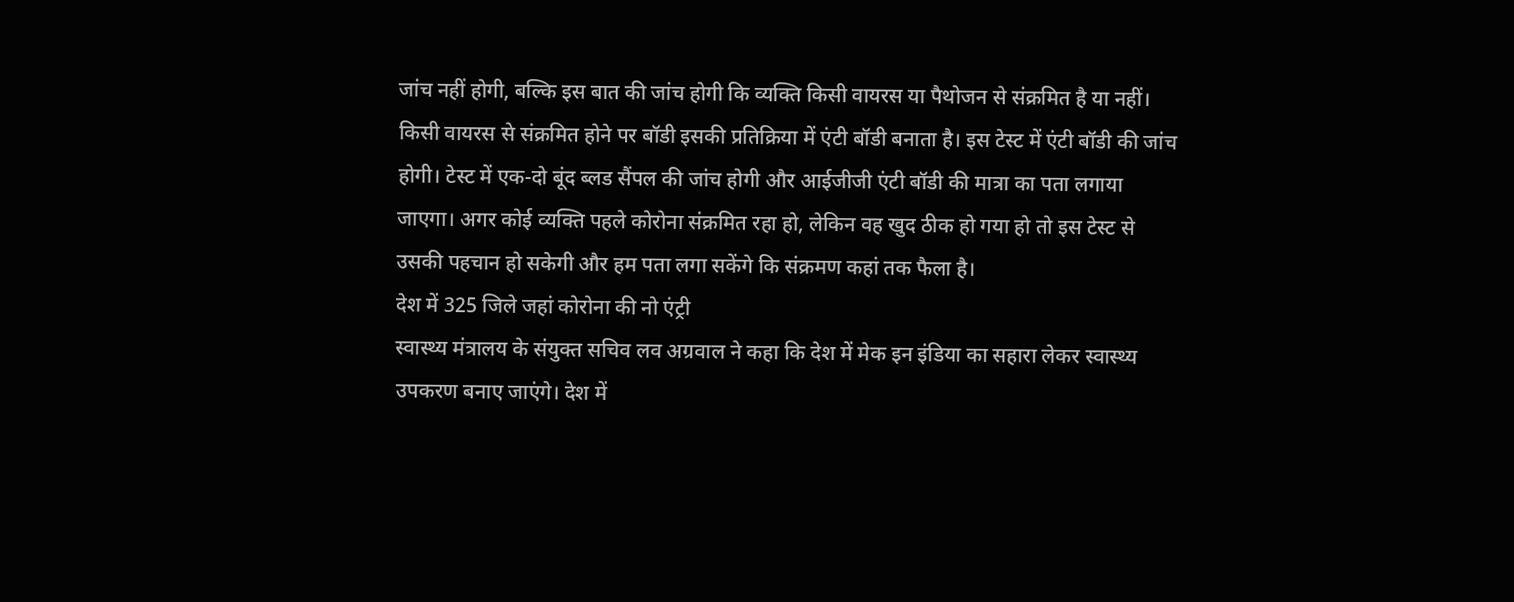जांच नहीं होगी, बल्कि इस बात की जांच होगी कि व्यक्ति किसी वायरस या पैथोजन से संक्रमित है या नहीं। किसी वायरस से संक्रमित होने पर बॉडी इसकी प्रतिक्रिया में एंटी बॉडी बनाता है। इस टेस्ट में एंटी बॉडी की जांच होगी। टेस्ट में एक-दो बूंद ब्लड सैंपल की जांच होगी और आईजीजी एंटी बॉडी की मात्रा का पता लगाया जाएगा। अगर कोई व्यक्ति पहले कोरोना संक्रमित रहा हो, लेकिन वह खुद ठीक हो गया हो तो इस टेस्ट से उसकी पहचान हो सकेगी और हम पता लगा सकेंगे कि संक्रमण कहां तक फैला है।
देश में 325 जिले जहां कोरोना की नो एंट्री
स्वास्थ्य मंत्रालय के संयुक्त सचिव लव अग्रवाल ने कहा कि देश में मेक इन इंडिया का सहारा लेकर स्वास्थ्य उपकरण बनाए जाएंगे। देश में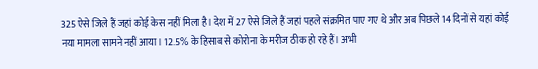325 ऐसे जिले हैं जहां कोई केस नहीं मिला है। देश में 27 ऐसे जिले हैं जहां पहले संक्रमित पाए गए थे और अब पिछले 14 दिनों से यहां कोई नया मामला सामने नहीं आया। 12.5% के हिसाब से कोरोना के मरीज ठीक हो रहे हैं। अभी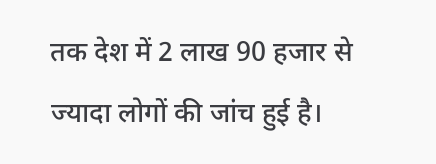तक देश में 2 लाख 90 हजार से ज्यादा लोगों की जांच हुई है।